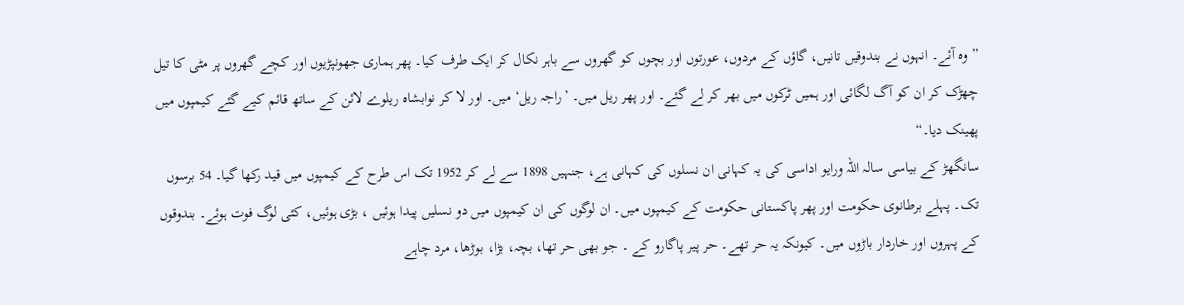”وہ آئے۔ انہوں نے بندوقیں تانیں، گاؤں کے مردوں، عورتوں اور بچوں کو گھروں سے باہر نکال کر ایک طرف کیا۔ پھر ہماری جھونپڑیوں اور کچے گھروں پر مٹی کا تیل چھڑک کر ان کو آگ لگائی اور ہمیں ٹرکوں میں بھر کر لے گئے۔ اور پھر ریل میں۔ ’راجہ ریل‘ میں۔ اور لا کر نوابشاہ ریلوے لائن کے ساتھ قائم کیے گئے کیمپوں میں پھینک دیا۔“
سانگھڑ کے بیاسی سالہ اللہ ورایو اداسی کی یہ کہانی ان نسلوں کی کہانی ہے، جنہیں 1898 سے لے کر 1952 تک اس طرح کے کیمپوں میں قید رکھا گیا۔ 54 برسوں تک۔ پہلے برطانوی حکومت اور پھر پاکستانی حکومت کے کیمپوں میں۔ ان لوگوں کی ان کیمپوں میں دو نسلیں پیدا ہوئیں ، بڑی ہوئیں، کئی لوگ فوت ہوئے۔ بندوقوں کے پہروں اور خاردار باڑوں میں۔ کیونکہ یہ حر تھے۔ حر پیر پاگارو کے ۔ جو بھی حر تھا، بچہ، بڑا، بوڑھا، مرد چاہے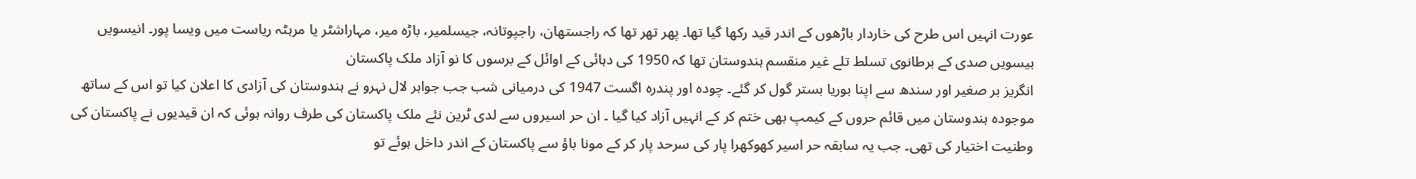عورت انہیں اس طرح کی خاردار باڑھوں کے اندر قید رکھا گیا تھا۔ پھر تھر تھا کہ راجستھان، راجپوتانہ، جیسلمیر، باڑہ میر، مہاراشٹر یا مرہٹہ ریاست میں ویسا پور۔ انیسویں بیسویں صدی کے برطانوی تسلط تلے غیر منقسم ہندوستان تھا کہ 1950 کی دہائی کے اوائل کے برسوں کا نو آزاد ملک پاکستان
انگریز بر صغیر اور سندھ سے اپنا بوریا بستر گول کر گئے۔ چودہ اور پندرہ اگست 1947 کی درمیانی شب جب جواہر لال نہرو نے ہندوستان کی آزادی کا اعلان کیا تو اس کے ساتھ موجودہ ہندوستان میں قائم حروں کے کیمپ بھی ختم کر کے انہیں آزاد کیا گیا ۔ ان حر اسیروں سے لدی ٹرین نئے ملک پاکستان کی طرف روانہ ہوئی کہ ان قیدیوں نے پاکستان کی وطنیت اختیار کی تھی۔ جب یہ سابقہ حر اسیر کھوکھرا پار کی سرحد پار کر کے مونا باؤ سے پاکستان کے اندر داخل ہوئے تو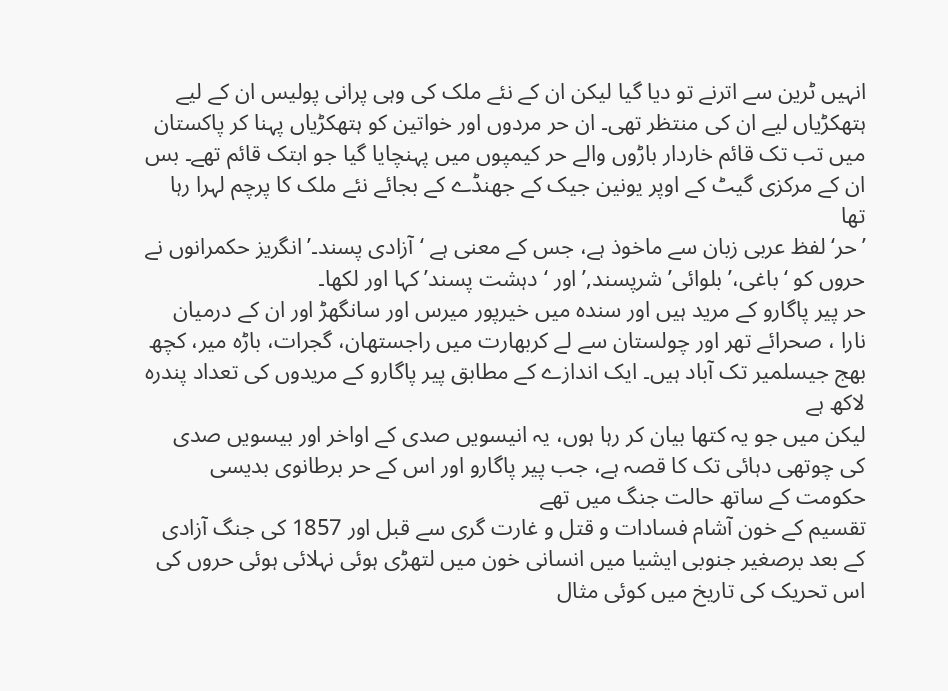انہیں ٹرین سے اترنے تو دیا گیا لیکن ان کے نئے ملک کی وہی پرانی پولیس ان کے لیے ہتھکڑیاں لیے ان کی منتظر تھی۔ ان حر مردوں اور خواتین کو ہتھکڑیاں پہنا کر پاکستان میں تب تک قائم خاردار باڑوں والے حر کیمپوں میں پہنچایا گیا جو ابتک قائم تھے۔ بس ان کے مرکزی گیٹ کے اوپر یونین جیک کے جھنڈے کے بجائے نئے ملک کا پرچم لہرا رہا تھا
’حر‘ لفظ عربی زبان سے ماخوذ ہے، جس کے معنی ہے ‘آزادی پسند۔’ انگریز حکمرانوں نے حروں کو ‘باغی،’ بلوائی’ شرپسند,’ اور ‘دہشت پسند’ کہا اور لکھا۔
حر پیر پاگارو کے مرید ہیں اور سندہ میں خیرپور میرس اور سانگھڑ اور ان کے درمیان نارا ، صحرائے تھر اور چولستان سے لے کربھارت میں راجستھان، گجرات، باڑہ میر، کچھ بھج جیسلمیر تک آباد ہیں۔ ایک اندازے کے مطابق پیر پاگارو کے مریدوں کی تعداد پندرہ لاکھ ہے
لیکن میں جو یہ کتھا بیان کر رہا ہوں، یہ انیسویں صدی کے اواخر اور بیسویں صدی کی چوتھی دہائی تک کا قصہ ہے، جب پیر پاگارو اور اس کے حر برطانوی بدیسی حکومت کے ساتھ حالت جنگ میں تھے
تقسیم کے خون آشام فسادات و قتل و غارت گری سے قبل اور 1857 کی جنگ آزادی کے بعد برصغیر جنوبی ایشیا میں انسانی خون میں لتھڑی ہوئی نہلائی ہوئی حروں کی اس تحریک کی تاریخ میں کوئی مثال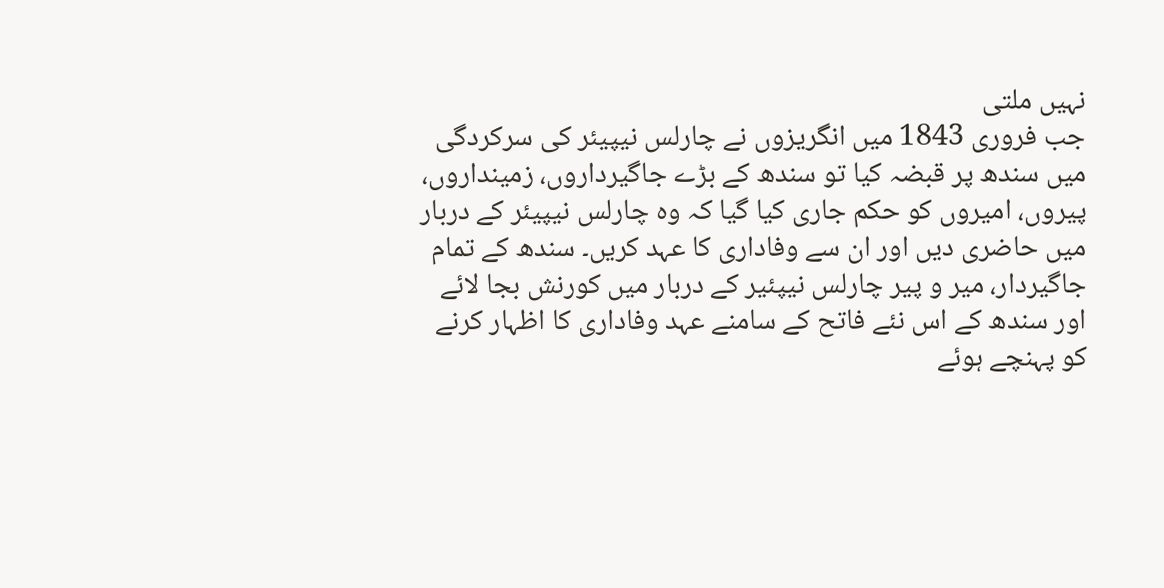نہیں ملتی
جب فروری 1843 میں انگریزوں نے چارلس نیپیئر کی سرکردگی میں سندھ پر قبضہ کیا تو سندھ کے بڑے جاگیرداروں، زمینداروں، پیروں، امیروں کو حکم جاری کیا گیا کہ وہ چارلس نیپیئر کے دربار میں حاضری دیں اور ان سے وفاداری کا عہد کریں۔ سندھ کے تمام جاگیردار، میر و پیر چارلس نیپئیر کے دربار میں کورنش بجا لائے اور سندھ کے اس نئے فاتح کے سامنے عہد وفاداری کا اظہار کرنے کو پہنچے ہوئے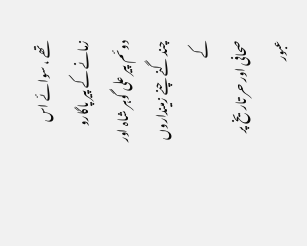تھے ، سوائے اس زمانے کے پیر پاگارو دوئم پیر علی گوہر شاہ اور چند گنے چنے زمینداروں کے
صحافی اور حر تاریخ پر عبور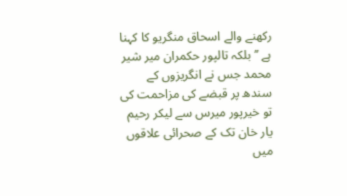رکھنے والے اسحاق منگریو کا کہنا ہے ’’بلکہ تالپور حکمران میر شیر محمد جس نے انگریزوں کے سندھ پر قبضے کی مزاحمت کی تو خیرپور میرس سے لیکر رحیم یار خان تک کے صحرائی علاقوں میں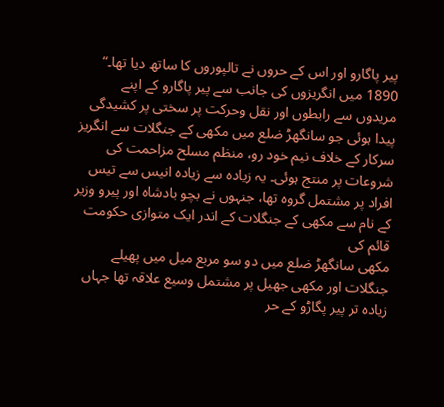پیر پاگارو اور اس کے حروں نے تالپوروں کا ساتھ دیا تھا۔“
1890 میں انگریزوں کی جانب سے پیر پاگارو کے اپنے مریدوں سے رابطوں اور نقل وحرکت پر سختی پر کشیدگی پیدا ہوئی جو سانگھڑ ضلع میں مکھی کے جنگلات سے انگریز سرکار کے خلاف نیم خود رو، منظم مسلح مزاحمت کی شروعات پر منتج ہوئی۔ یہ زیادہ سے زیادہ انیس سے تیس افراد پر مشتمل گروہ تھا، جنہوں نے بچو بادشاہ اور پیرو وزیر کے نام سے مکھی کے جنگلات کے اندر ایک متوازی حکومت قائم کی
مکھی سانگھڑ ضلع میں دو سو مربع میل میں پھیلے جنگلات اور مکھی جھیل پر مشتمل وسیع علاقہ تھا جہاں زیادہ تر پیر پگاڑو کے حر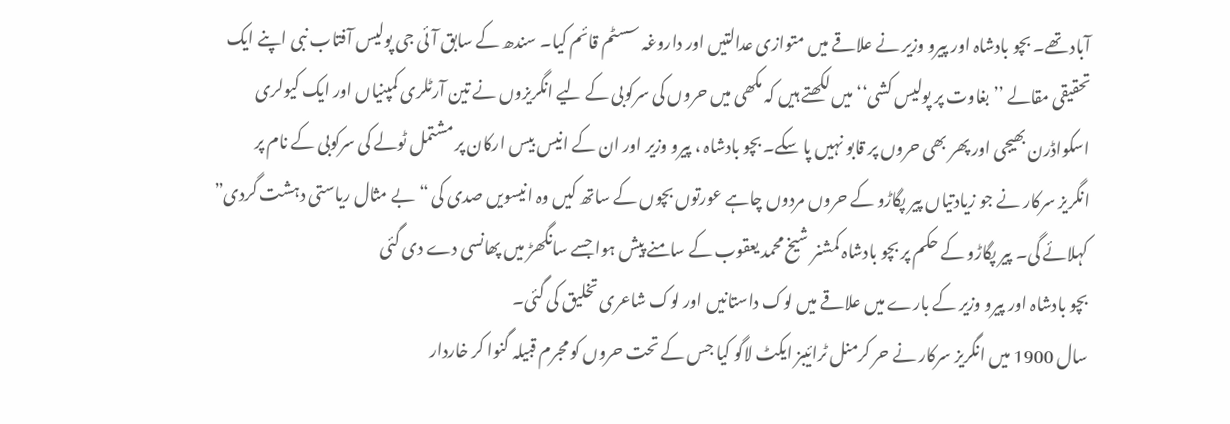آباد تھے۔ بچو بادشاہ اور پیرو وزیر نے علاقے میں متوازی عدالتیں اور داروغہ سسٹم قائم کیا۔ سندھ کے سابق آئی جی پولیس آفتاب نبی اپنے ایک تحقیقی مقالے ’’بغاوت پر پولیس کشی‘‘ میں لکھتے ہیں کہ مکھی میں حروں کی سرکوبی کے لیے انگریزوں نے تین آرٹلری کمپنیاں اور ایک کیولری اسکواڈرن بھیجی اور پھر بھی حروں پر قابو نہیں پا سکے۔ بچو بادشاہ ، پیرو وزیر اور ان کے انیس بیس ارکان پر مشتمل ٹولے کی سرکوبی کے نام پر انگریز سرکار نے جو زیادتیاں پیر پگاڑو کے حروں مردوں چاہے عورتوں بچوں کے ساتھ کیں وہ انیسویں صدی کی “بے مثال ریاستی دہشت گردی” کہلائے گی۔ پیر پگاڑو کے حکم پر بچو بادشاہ کمشنر شیخ محمد یعقوب کے سامنے پیش ہوا جسے سانگھڑ میں پھانسی دے دی گئی
بچو بادشاہ اور پیرو وزیر کے بارے میں علاقے میں لوک داستانیں اور لوک شاعری تخلیق کی گئی۔
سال 1900 میں انگریز سرکار نے حر کرمنل ٹرائیبز ایکٹ لاگو کیا جس کے تحت حروں کو مجرم قبیلہ گنوا کر خاردار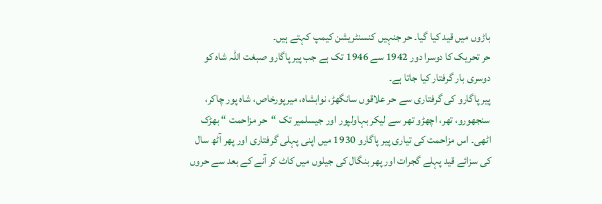باڑوں میں قید کیا گیا۔ حر جنہیں کنسنٹریشن کیمپ کہتے ہیں۔
حر تحریک کا دوسرا دور 1942 سے 1946 تک ہے جب پیر پاگارو صبغت اللہ شاہ کو دوسری بار گرفتار کیا جاتا ہے۔
پیر پاگارو کی گرفتاری سے حر علاقوں سانگھڑ، نوابشاہ، میرپورخاص، شاہ پور چاکر، سنجھورو، تھر، اچھڑو تھر سے لیکر بہاولپور اور جیسلمیر تک “حر مزاحمت “ بھڑک اٹھی۔ اس مزاحمت کی تیاری پیر پاگارو 1930 میں اپنی پہلی گرفتاری اور پھر آٹھ سال کی سزائے قید پہلے گجرات اور پھر بنگال کی جیلوں میں کاٹ کر آنے کے بعد سے حروں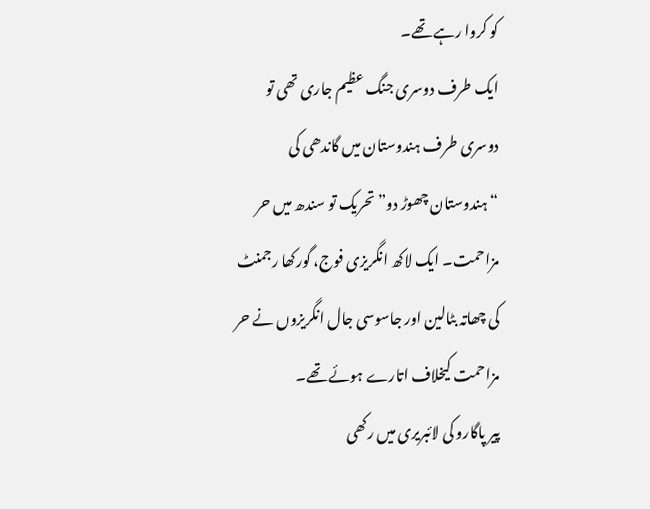کو کروا رہے تھے۔
ایک طرف دوسری جنگ عظیم جاری تھی تو دوسری طرف ہندوستان میں گاندھی کی “ہندوستان چھوڑ دو” تحریک تو سندھ میں حر مزاحمت۔ ایک لاکھ انگریزی فوج، گورکھا رجمنٹ کی چھاتہ بٹالین اور جاسوسی جال انگریزوں نے حر مزاحمت کیخلاف اتارے ہوئے تھے۔
پیر پاگارو کی لائبریری میں رکھی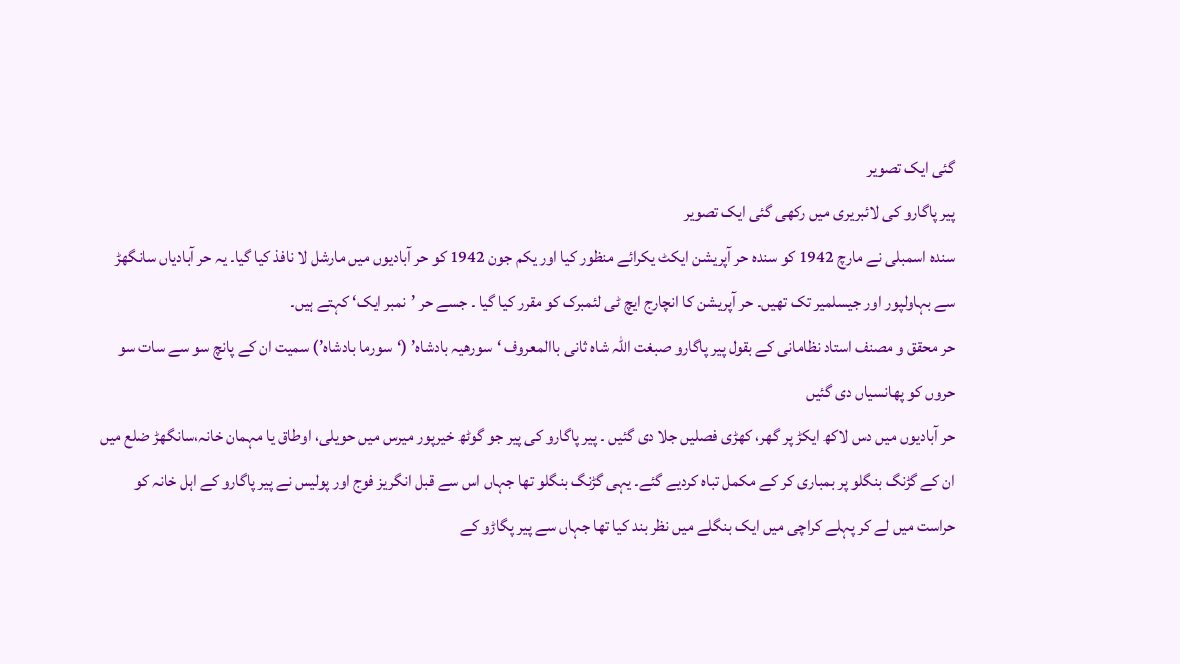گئی ایک تصویر
پیر پاگارو کی لائبریری میں رکھی گئی ایک تصویر
سندہ اسمبلی نے مارچ 1942 کو سندہ حر آپریشن ایکٹ یکرائے منظور کیا اور یکم جون 1942 کو حر آبادیوں میں مارشل لا نافذ کیا گیا۔ یہ حر آبادیاں سانگھڑ سے بہاولپور اور جیسلمیر تک تھیں۔ حر آپریشن کا انچارج ایچ ٹی لئمبرک کو مقرر کیا گیا ۔ جسے حر ’نمبر ایک‘ کہتے ہیں۔
حر محقق و مصنف استاد نظامانی کے بقول پیر پاگارو صبغت اللہ شاہ ثانی باالمعروف ‘سورھیہ بادشاہ’ (‘سورما بادشاہ’) سمیت ان کے پانچ سو سے سات سو حروں کو پھانسیاں دی گئیں
حر آبادیوں میں دس لاکھ ایکڑ پر گھر، کھڑی فصلیں جلا دی گئیں ۔ پیر پاگارو کی پیر جو گوٹھ خیرپور میرس میں حویلی، اوطاق یا مہمان خانہ،سانگھڑ ضلع میں ان کے گڑنگ بنگلو پر بمباری کر کے مکمل تباہ کردیے گئے۔ یہی گڑنگ بنگلو تھا جہاں اس سے قبل انگریز فوج اور پولیس نے پیر پاگارو کے اہل خانہ کو حراست میں لے کر پہلے کراچی میں ایک بنگلے میں نظر بند کیا تھا جہاں سے پیر پگاڑو کے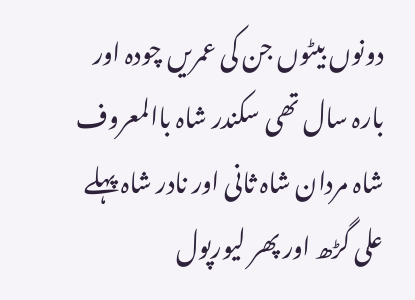دونوں بیٹوں جن کی عمریں چودہ اور بارہ سال تھی سکندر شاہ باالمعروف شاہ مردان شاہ ثانی اور نادر شاہ پہلے علی گڑھ اور پھر لیورپول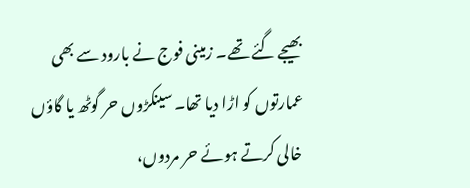بھیجے گئے تھے۔ زمینی فوج نے بارود سے بھی عمارتوں کو اڑا دیا تھا۔ سینکڑوں حر گوٹھ یا گاؤں خالی کرتے ہوئے حر مردوں،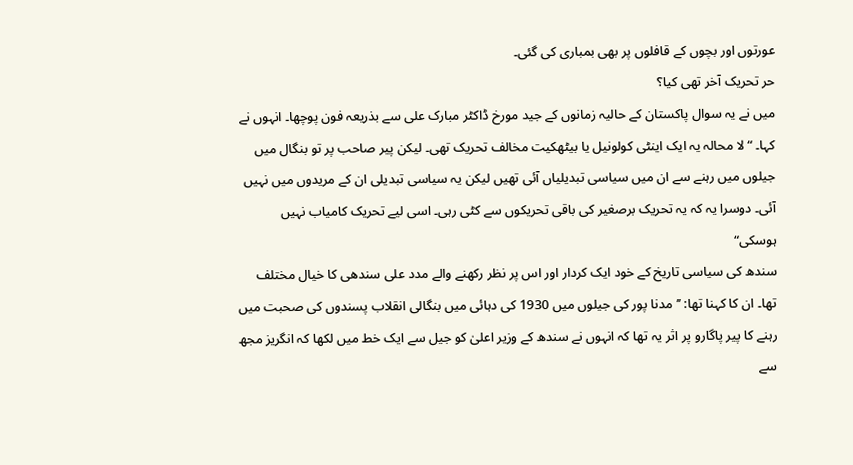عورتوں اور بچوں کے قافلوں پر بھی بمباری کی گئی۔
حر تحریک آخر تھی کیا؟
میں نے یہ سوال پاکستان کے حالیہ زمانوں کے جید مورخ ڈاکٹر مبارک علی سے بذریعہ فون پوچھا۔ انہوں نے کہا۔ “لا محالہ یہ ایک اینٹی کولونیل یا بیٹھکیت مخالف تحریک تھی۔ لیکن پیر صاحب پر تو بنگال میں جیلوں میں رہنے سے ان میں سیاسی تبدیلیاں آئی تھیں لیکن یہ سیاسی تبدیلی ان کے مریدوں میں نہیں آئی۔ دوسرا یہ کہ یہ تحریک برصغیر کی باقی تحریکوں سے کٹی رہی۔ اسی لیے تحریک کامیاب نہیں ہوسکی“
سندھ کی سیاسی تاریخ کے خود ایک کردار اور اس پر نظر رکھنے والے مدد علی سندھی کا خیال مختلف تھا۔ ان کا کہنا تھا: ’’مدنا پور کی جیلوں میں 1930 کی دہائی میں بنگالی انقلاب پسندوں کی صحبت میں رہنے کا پیر پاگارو پر اثر یہ تھا کہ انہوں نے سندھ کے وزیر اعلیٰ کو جیل سے ایک خط میں لکھا کہ انگریز مجھ سے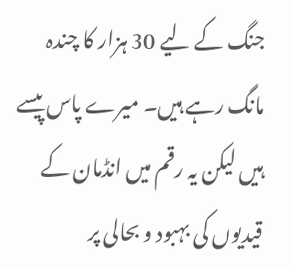جنگ کے لیے 30 ہزار کا چندہ مانگ رہے ہیں۔ میرے پاس پیسے ہیں لیکن یہ رقم میں انڈمان کے قیدیوں کی بہبود و بحالی پر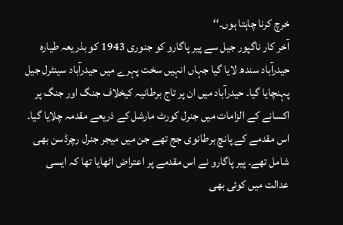خرچ کرنا چاہتا ہوں۔‘‘
آخر کار ناگپور جیل سے پیر پاگارو کو جنوری 1943 کو بذریعہ طیارہ حیدرآباد سندھ لایا گیا جہاں انہیں سخت پہرے میں حیدرآباد سینٹرل جیل پہنچایا گیا۔ حیدرآباد میں ان پر تاج برطانیہ کیخلاف جنگ اور جنگ پر اکسانے کے الزامات میں جنرل کورٹ مارشل کے ذریعے مقدمہ چلایا گیا۔ اس مقدمے کے پانچ برطانوی جج تھے جن میں میجر جنرل رچرڈسن بھی شامل تھے۔ پیر پاگارو نے اس مقدمے پر اعتراض اٹھایا تھا کہ ایسی عدالت میں کوئی بھی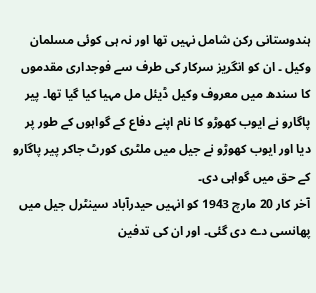ہندوستانی رکن شامل نہیں تھا اور نہ ہی کوئی مسلمان وکیل ۔ ان کو انگریز سرکار کی طرف سے فوجداری مقدموں کا سندھ میں معروف وکیل ڈیئل مل مہیا کیا گیا تھا۔ پیر پاگارو نے ایوب کھوڑو کا نام اپنے دفاع کے گواہوں کے طور پر دیا اور ایوب کھوڑو نے جیل میں ملٹری کورٹ جاکر پیر پاگارو کے حق میں گواہی دی۔
آخر کار 20 مارچ 1943 کو انہیں حیدرآباد سینٹرل جیل میں پھانسی دے دی گئی۔ اور ان کی تدفین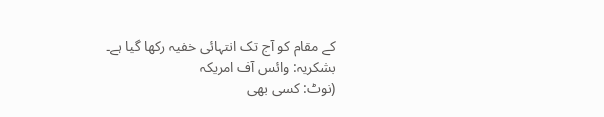کے مقام کو آج تک انتہائی خفیہ رکھا گیا ہے۔
بشکریہ: وائس آف امریکہ
(نوٹ: کسی بھی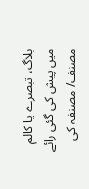بلاگ، تبصرے یا کالم میں پیش کی گئی رائے مصنف/ مصنفہ کی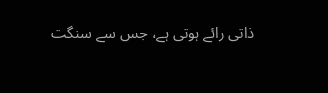ذاتی رائے ہوتی ہے، جس سے سنگت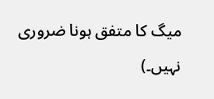میگ کا متفق ہونا ضروری نہیں۔)